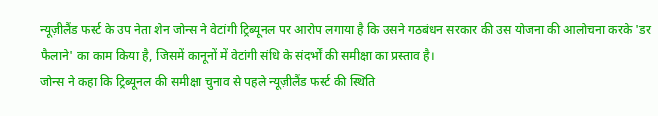न्यूज़ीलैंड फर्स्ट के उप नेता शेन जोन्स ने वेटांगी ट्रिब्यूनल पर आरोप लगाया है कि उसने गठबंधन सरकार की उस योजना की आलोचना करके 'डर फैलाने' का काम किया है, जिसमें कानूनों में वेटांगी संधि के संदर्भों की समीक्षा का प्रस्ताव है।
जोन्स ने कहा कि ट्रिब्यूनल की समीक्षा चुनाव से पहले न्यूज़ीलैंड फर्स्ट की स्थिति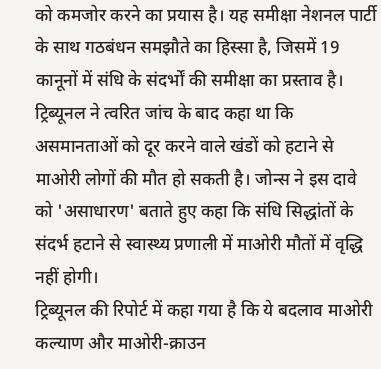को कमजोर करने का प्रयास है। यह समीक्षा नेशनल पार्टी के साथ गठबंधन समझौते का हिस्सा है, जिसमें 19 कानूनों में संधि के संदर्भों की समीक्षा का प्रस्ताव है।
ट्रिब्यूनल ने त्वरित जांच के बाद कहा था कि असमानताओं को दूर करने वाले खंडों को हटाने से माओरी लोगों की मौत हो सकती है। जोन्स ने इस दावे को 'असाधारण' बताते हुए कहा कि संधि सिद्धांतों के संदर्भ हटाने से स्वास्थ्य प्रणाली में माओरी मौतों में वृद्धि नहीं होगी।
ट्रिब्यूनल की रिपोर्ट में कहा गया है कि ये बदलाव माओरी कल्याण और माओरी-क्राउन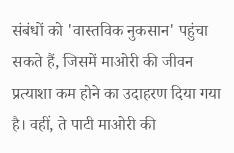संबंधों को 'वास्तविक नुकसान' पहुंचा सकते हैं, जिसमें माओरी की जीवन प्रत्याशा कम होने का उदाहरण दिया गया है। वहीं, ते पाटी माओरी की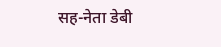सह-नेता डेबी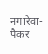नगारेवा-पैकर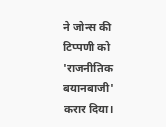ने जोन्स की टिप्पणी को 'राजनीतिक बयानबाजी' करार दिया।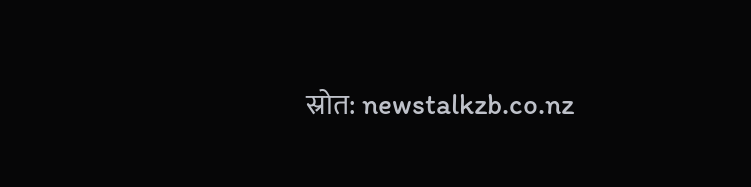स्रोत: newstalkzb.co.nz